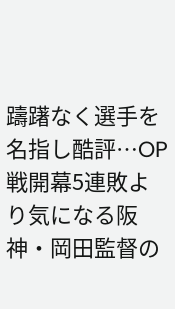躊躇なく選手を名指し酷評…OP戦開幕5連敗より気になる阪神・岡田監督の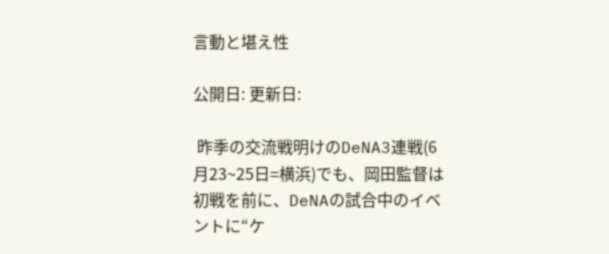言動と堪え性

公開日: 更新日:

 昨季の交流戦明けのDeNA3連戦(6月23~25日=横浜)でも、岡田監督は初戦を前に、DeNAの試合中のイベントに“ケ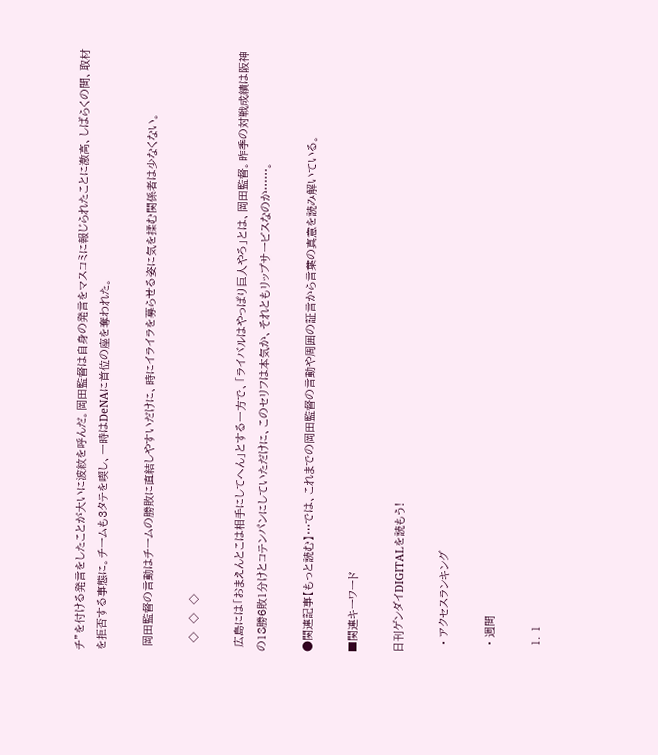チ”を付ける発言をしたことが大いに波紋を呼んだ。岡田監督は自身の発言をマスコミに報じられたことに激高、しばらくの間、取材を拒否する事態に。チームも3タテを喫し、一時はDeNAに首位の座を奪われた。

 岡田監督の言動はチームの勝敗に直結しやすいだけに、時にイライラを募らせる姿に気を揉む関係者は少なくない。

  ◇  ◇  ◇

 広島には「おまえんとこは相手にしてへん」とする一方で、「ライバルはやっぱり巨人やろ」とは、岡田監督。昨季の対戦成績は阪神の18勝6敗1分けとコテンパンにしていただけに、このセリフは本気か、それともリップサービスなのか……。

●関連記事【もっと読む】…では、これまでの岡田監督の言動や周囲の証言から言葉の真意を読み解いている。

■関連キーワード

日刊ゲンダイDIGITALを読もう!

  • アクセスランキング

  • 週間

  1. 1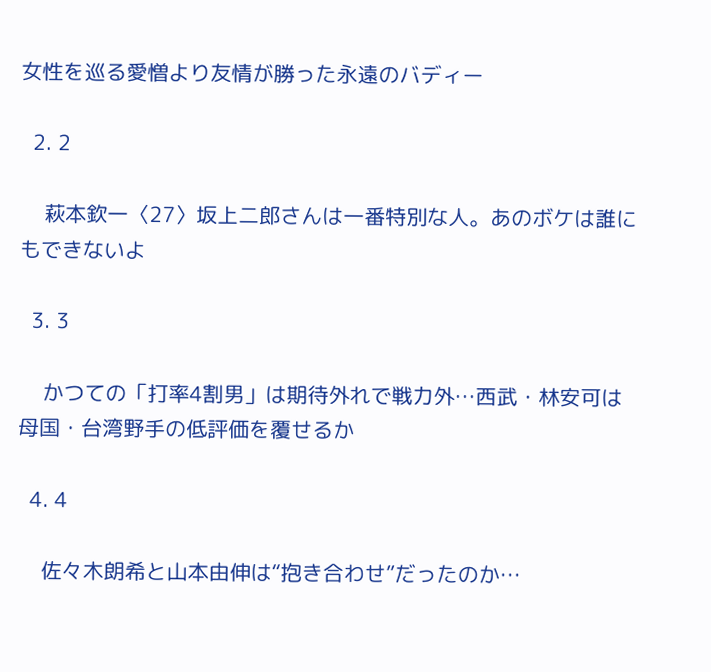女性を巡る愛憎より友情が勝った永遠のバディー

  2. 2

    萩本欽一〈27〉坂上二郎さんは一番特別な人。あのボケは誰にもできないよ

  3. 3

    かつての「打率4割男」は期待外れで戦力外…西武・林安可は母国・台湾野手の低評価を覆せるか

  4. 4

    佐々木朗希と山本由伸は“抱き合わせ”だったのか…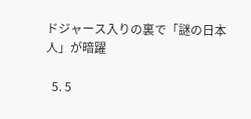ドジャース入りの裏で「謎の日本人」が暗躍

  5. 5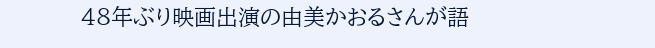48年ぶり映画出演の由美かおるさんが語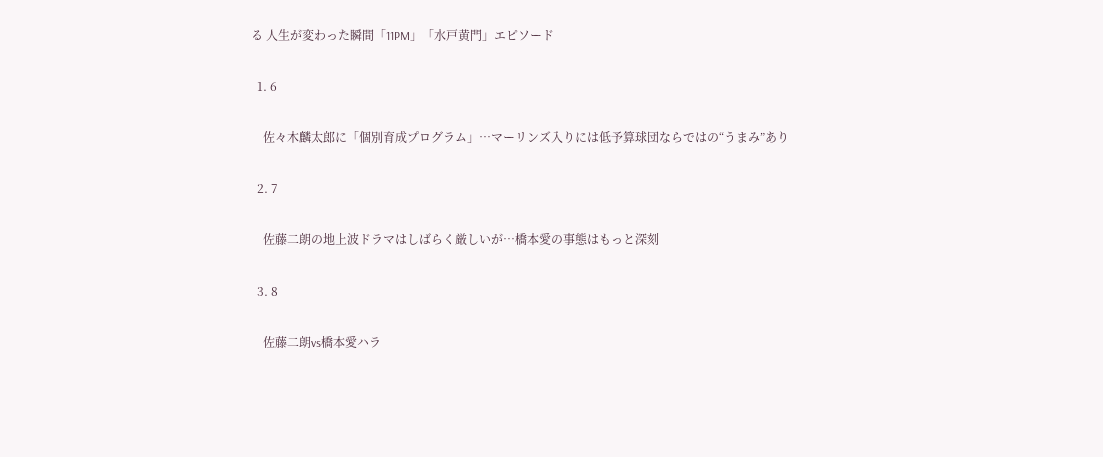る 人生が変わった瞬間「11PM」「水戸黄門」エピソード

  1. 6

    佐々木麟太郎に「個別育成プログラム」…マーリンズ入りには低予算球団ならではの“うまみ”あり

  2. 7

    佐藤二朗の地上波ドラマはしばらく厳しいが…橋本愛の事態はもっと深刻

  3. 8

    佐藤二朗vs橋本愛ハラ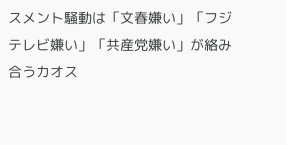スメント騒動は「文春嫌い」「フジテレビ嫌い」「共産党嫌い」が絡み合うカオス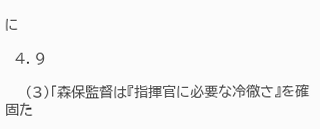に

  4. 9

    (3)「森保監督は『指揮官に必要な冷徹さ』を確固た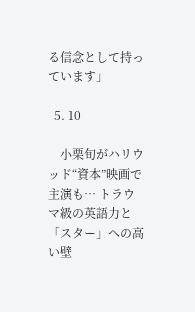る信念として持っています」

  5. 10

    小栗旬がハリウッド“資本”映画で主演も… トラウマ級の英語力と「スター」への高い壁